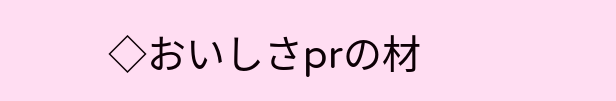◇おいしさprの材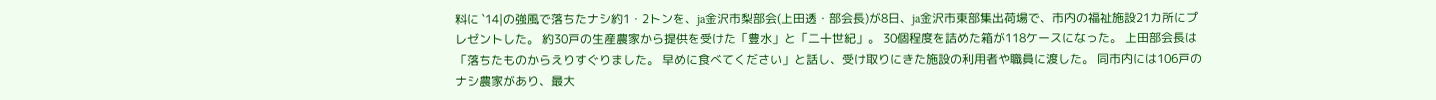料に `14|の強風で落ちたナシ約1・2トンを、ja金沢市梨部会(上田透・部会長)が8日、ja金沢市東部集出荷場で、市内の福祉施設21カ所にプレゼントした。 約30戸の生産農家から提供を受けた「豊水」と「二十世紀」。 30個程度を詰めた箱が118ケースになった。 上田部会長は「落ちたものからえりすぐりました。 早めに食べてください」と話し、受け取りにきた施設の利用者や職員に渡した。 同市内には106戸のナシ農家があり、最大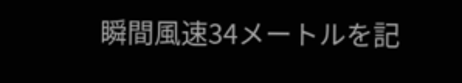瞬間風速34メートルを記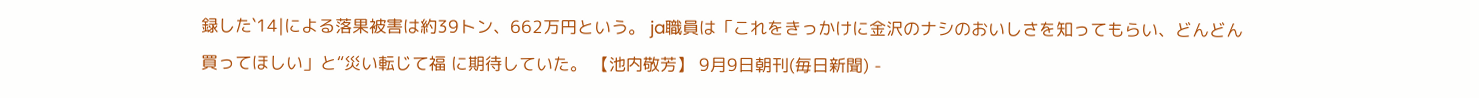録した`14|による落果被害は約39トン、662万円という。 ja職員は「これをきっかけに金沢のナシのおいしさを知ってもらい、どんどん買ってほしい」と“災い転じて福 に期待していた。 【池内敬芳】 9月9日朝刊(毎日新聞) -